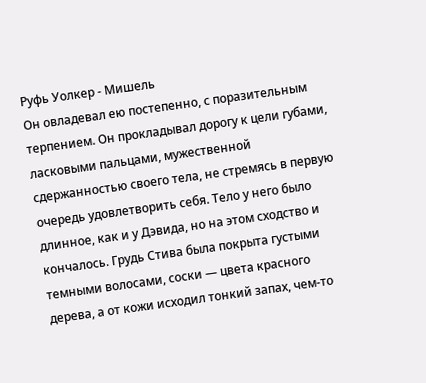Руфь Уолкер - Мишель
Он овладевал ею постепенно, с поразительным терпением. Он прокладывал дорогу к цели губами, ласковыми пальцами, мужественной сдержанностью своего тела, не стремясь в первую очередь удовлетворить себя. Тело у него было длинное, как и у Дэвида, но на этом сходство и кончалось. Грудь Стива была покрыта густыми темными волосами, соски — цвета красного дерева, а от кожи исходил тонкий запах, чем-то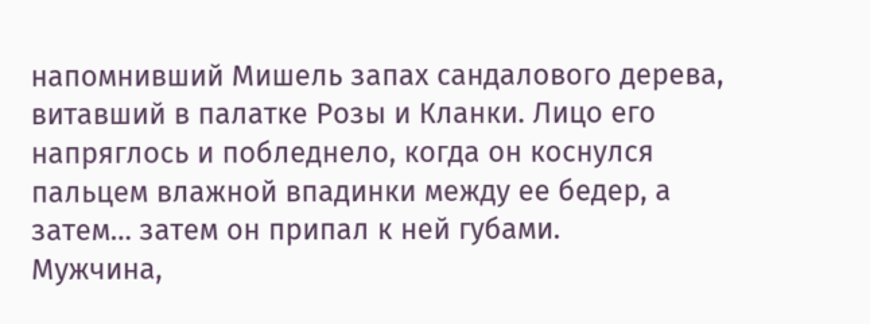напомнивший Мишель запах сандалового дерева, витавший в палатке Розы и Кланки. Лицо его напряглось и побледнело, когда он коснулся пальцем влажной впадинки между ее бедер, а затем… затем он припал к ней губами.
Мужчина,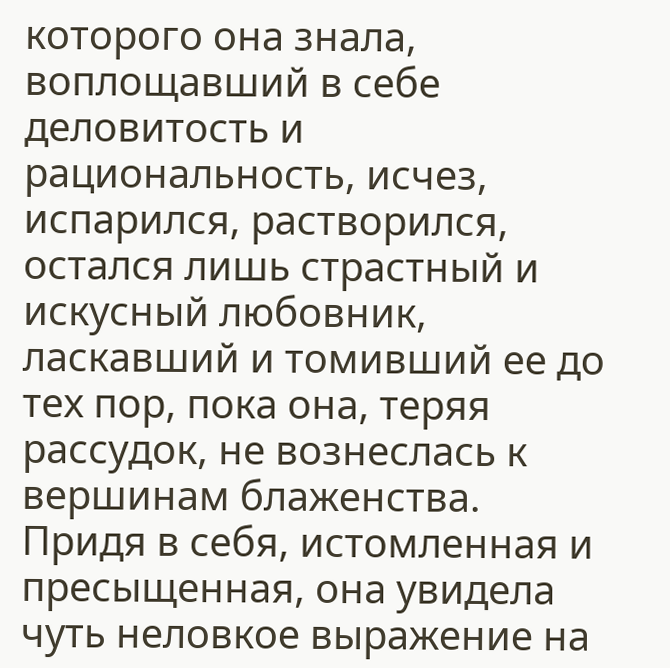которого она знала, воплощавший в себе деловитость и рациональность, исчез, испарился, растворился, остался лишь страстный и искусный любовник, ласкавший и томивший ее до тех пор, пока она, теряя рассудок, не вознеслась к вершинам блаженства.
Придя в себя, истомленная и пресыщенная, она увидела чуть неловкое выражение на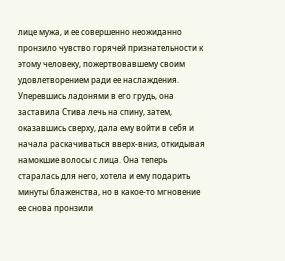лице мужа, и ее совершенно неожиданно пронзило чувство горячей признательности к этому человеку, пожертвовавшему своим удовлетворением ради ее наслаждения. Уперевшись ладонями в его грудь, она заставила Стива лечь на спину, затем, оказавшись сверху, дала ему войти в себя и начала раскачиваться вверх-вниз, откидывая намокшие волосы с лица. Она теперь старалась для него, хотела и ему подарить минуты блаженства, но в какое-то мгновение ее снова пронзили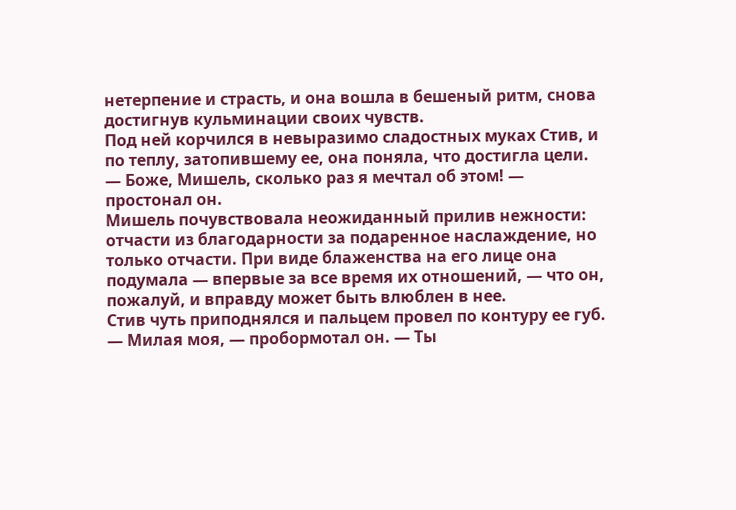нетерпение и страсть, и она вошла в бешеный ритм, снова достигнув кульминации своих чувств.
Под ней корчился в невыразимо сладостных муках Стив, и по теплу, затопившему ее, она поняла, что достигла цели.
— Боже, Мишель, сколько раз я мечтал об этом! — простонал он.
Мишель почувствовала неожиданный прилив нежности: отчасти из благодарности за подаренное наслаждение, но только отчасти. При виде блаженства на его лице она подумала — впервые за все время их отношений, — что он, пожалуй, и вправду может быть влюблен в нее.
Стив чуть приподнялся и пальцем провел по контуру ее губ.
— Милая моя, — пробормотал он. — Ты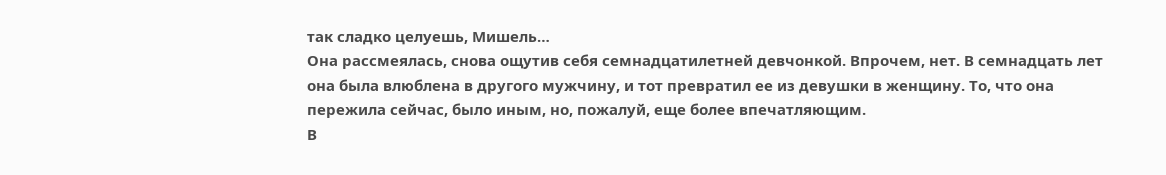так сладко целуешь, Мишель…
Она рассмеялась, снова ощутив себя семнадцатилетней девчонкой. Впрочем, нет. В семнадцать лет она была влюблена в другого мужчину, и тот превратил ее из девушки в женщину. То, что она пережила сейчас, было иным, но, пожалуй, еще более впечатляющим.
В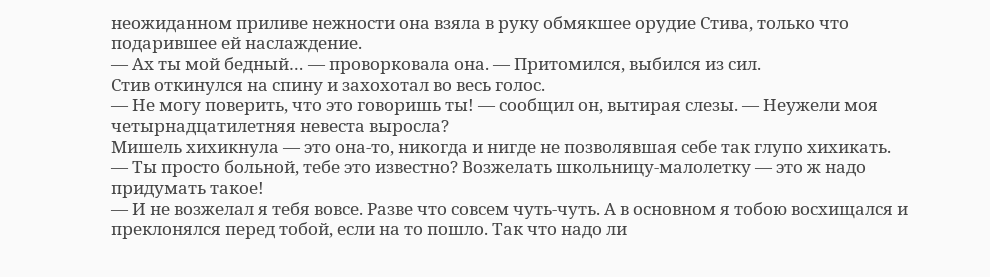неожиданном приливе нежности она взяла в руку обмякшее орудие Стива, только что подарившее ей наслаждение.
— Ах ты мой бедный… — проворковала она. — Притомился, выбился из сил.
Стив откинулся на спину и захохотал во весь голос.
— Не могу поверить, что это говоришь ты! — сообщил он, вытирая слезы. — Неужели моя четырнадцатилетняя невеста выросла?
Мишель хихикнула — это она-то, никогда и нигде не позволявшая себе так глупо хихикать.
— Ты просто больной, тебе это известно? Возжелать школьницу-малолетку — это ж надо придумать такое!
— И не возжелал я тебя вовсе. Разве что совсем чуть-чуть. А в основном я тобою восхищался и преклонялся перед тобой, если на то пошло. Так что надо ли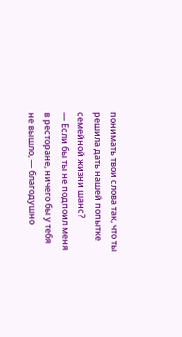понимать твои слова так, что ты решила дать нашей попытке семейной жизни шанс?
— Если бы ты не подпоил меня в ресторане, ничего бы у тебя не вышло, — благодушно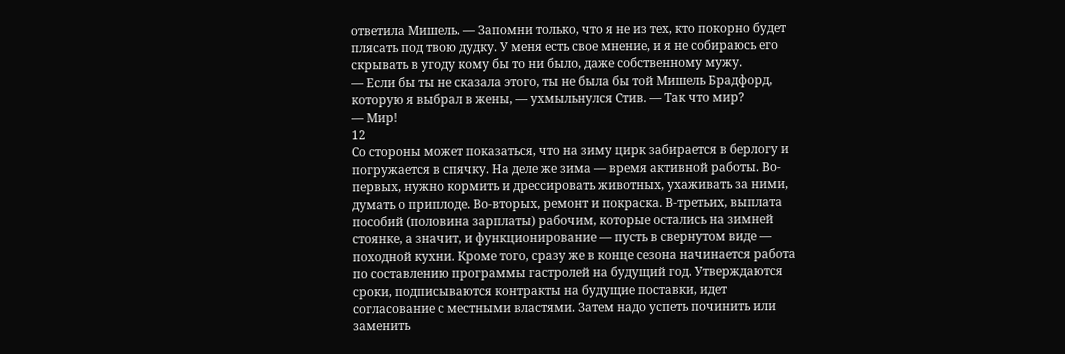ответила Мишель. — Запомни только, что я не из тех, кто покорно будет плясать под твою дудку. У меня есть свое мнение, и я не собираюсь его скрывать в угоду кому бы то ни было, даже собственному мужу.
— Если бы ты не сказала этого, ты не была бы той Мишель Брадфорд, которую я выбрал в жены, — ухмыльнулся Стив. — Так что мир?
— Мир!
12
Со стороны может показаться, что на зиму цирк забирается в берлогу и погружается в спячку. На деле же зима — время активной работы. Во-первых, нужно кормить и дрессировать животных, ухаживать за ними, думать о приплоде. Во-вторых, ремонт и покраска. В-третьих, выплата пособий (половина зарплаты) рабочим, которые остались на зимней стоянке, а значит, и функционирование — пусть в свернутом виде — походной кухни. Кроме того, сразу же в конце сезона начинается работа по составлению программы гастролей на будущий год. Утверждаются сроки, подписываются контракты на будущие поставки, идет согласование с местными властями. Затем надо успеть починить или заменить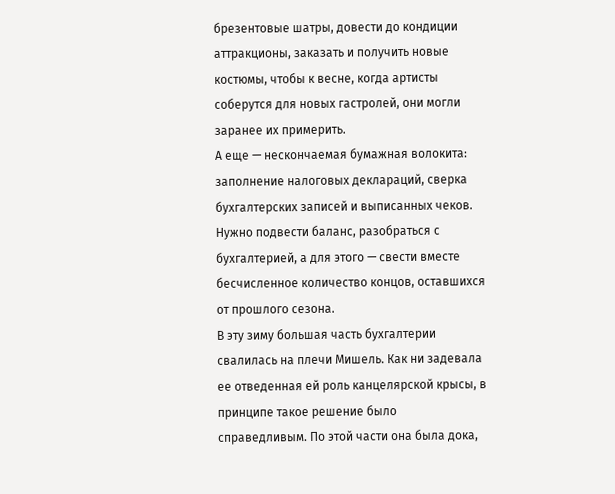брезентовые шатры, довести до кондиции аттракционы, заказать и получить новые костюмы, чтобы к весне, когда артисты соберутся для новых гастролей, они могли заранее их примерить.
А еще — нескончаемая бумажная волокита: заполнение налоговых деклараций, сверка бухгалтерских записей и выписанных чеков. Нужно подвести баланс, разобраться с бухгалтерией, а для этого — свести вместе бесчисленное количество концов, оставшихся от прошлого сезона.
В эту зиму большая часть бухгалтерии свалилась на плечи Мишель. Как ни задевала ее отведенная ей роль канцелярской крысы, в принципе такое решение было справедливым. По этой части она была дока,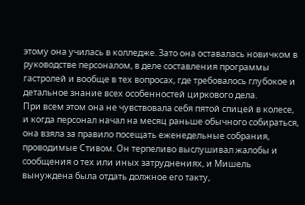этому она училась в колледже. Зато она оставалась новичком в руководстве персоналом, в деле составления программы гастролей и вообще в тех вопросах, где требовалось глубокое и детальное знание всех особенностей циркового дела.
При всем этом она не чувствовала себя пятой спицей в колесе, и когда персонал начал на месяц раньше обычного собираться, она взяла за правило посещать еженедельные собрания, проводимые Стивом. Он терпеливо выслушивал жалобы и сообщения о тех или иных затруднениях, и Мишель вынуждена была отдать должное его такту,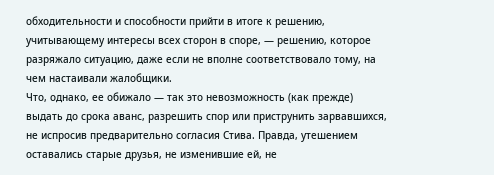обходительности и способности прийти в итоге к решению, учитывающему интересы всех сторон в споре, — решению, которое разряжало ситуацию, даже если не вполне соответствовало тому, на чем настаивали жалобщики.
Что, однако, ее обижало — так это невозможность (как прежде) выдать до срока аванс, разрешить спор или приструнить зарвавшихся, не испросив предварительно согласия Стива. Правда, утешением оставались старые друзья, не изменившие ей, не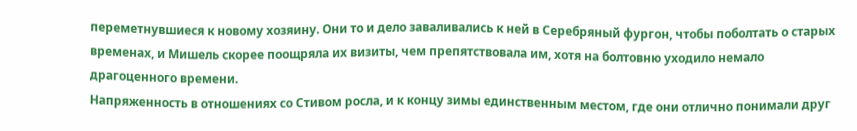переметнувшиеся к новому хозяину. Они то и дело заваливались к ней в Серебряный фургон, чтобы поболтать о старых временах, и Мишель скорее поощряла их визиты, чем препятствовала им, хотя на болтовню уходило немало драгоценного времени.
Напряженность в отношениях со Стивом росла, и к концу зимы единственным местом, где они отлично понимали друг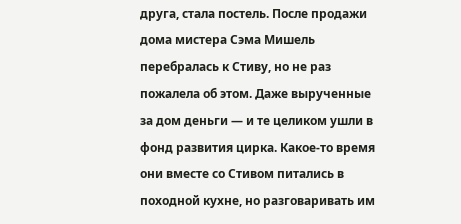друга, стала постель. После продажи дома мистера Сэма Мишель перебралась к Стиву, но не раз пожалела об этом. Даже вырученные за дом деньги — и те целиком ушли в фонд развития цирка. Какое-то время они вместе со Стивом питались в походной кухне, но разговаривать им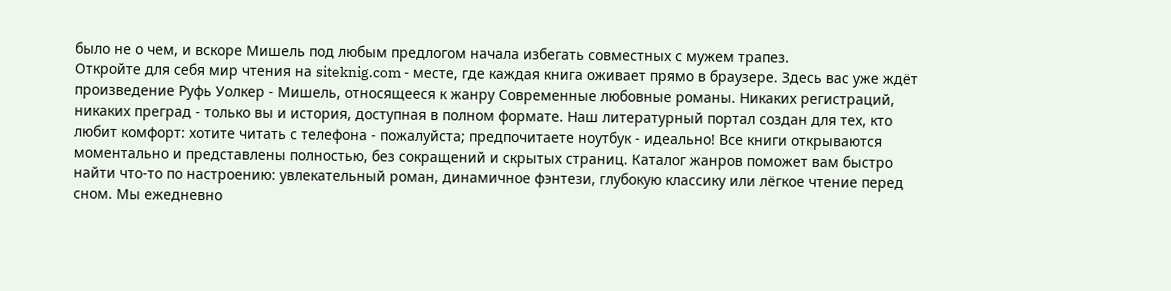было не о чем, и вскоре Мишель под любым предлогом начала избегать совместных с мужем трапез.
Откройте для себя мир чтения на siteknig.com - месте, где каждая книга оживает прямо в браузере. Здесь вас уже ждёт произведение Руфь Уолкер - Мишель, относящееся к жанру Современные любовные романы. Никаких регистраций, никаких преград - только вы и история, доступная в полном формате. Наш литературный портал создан для тех, кто любит комфорт: хотите читать с телефона - пожалуйста; предпочитаете ноутбук - идеально! Все книги открываются моментально и представлены полностью, без сокращений и скрытых страниц. Каталог жанров поможет вам быстро найти что-то по настроению: увлекательный роман, динамичное фэнтези, глубокую классику или лёгкое чтение перед сном. Мы ежедневно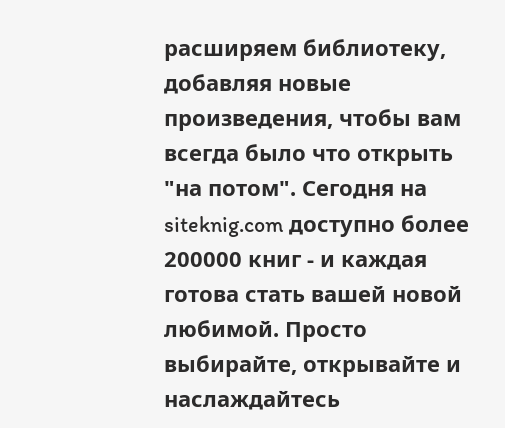расширяем библиотеку, добавляя новые произведения, чтобы вам всегда было что открыть "на потом". Сегодня на siteknig.com доступно более 200000 книг - и каждая готова стать вашей новой любимой. Просто выбирайте, открывайте и наслаждайтесь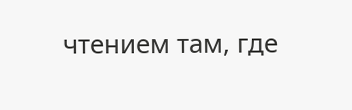чтением там, где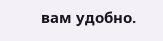вам удобно.